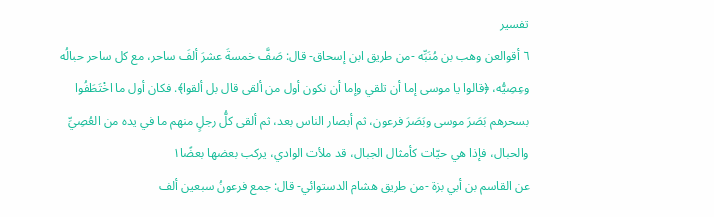تفسير
٦ أقوالعن وهب بن مُنَبِّه -من طريق ابن إسحاق- قال: صَفَّ خمسةَ عشرَ ألفَ ساحر، مع كل ساحر حبالُه وعِصِيُّه، ﴿قالوا يا موسى إما أن تلقي وإما أن نكون أول من ألقى قال بل ألقوا﴾. فكان أول ما اخْتَطَفُوا بسحرهم بَصَرَ موسى وبَصَرَ فرعون، ثم أبصار الناس بعد، ثم ألقى كلُّ رجلٍ منهم ما في يده من العُصِيِّ والحبال، فإذا هي حيّات كأمثال الجبال، قد ملأت الوادي، يركب بعضها بعضًا١
عن القاسم بن أبي بزة -من طريق هشام الدستوائي- قال: جمع فرعونُ سبعين ألف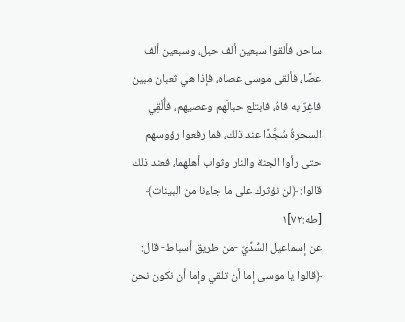ساحر، فألقوا سبعين ألف حبل، وسبعين ألف عصًا، فألقى موسى عصاه، فإذا هي ثعبان مبين فاغِرٌ به فاهُ، فابتلع حبالَهم وعصيهم، فأُلْقِي السحرةُ سُجَّدًا عند ذلك، فما رفعوا رؤوسهم حتى رأوا الجنة والنار وثواب أهلهما، فعند ذلك قالوا: ﴿لن نؤثرك على ما جاءنا من البينات﴾ [طه:٧٢]١
عن إسماعيل السُّدِّيّ -من طريق أسباط- قال: ﴿قالوا يا موسى إما أن تلقي وإما أن نكون نحن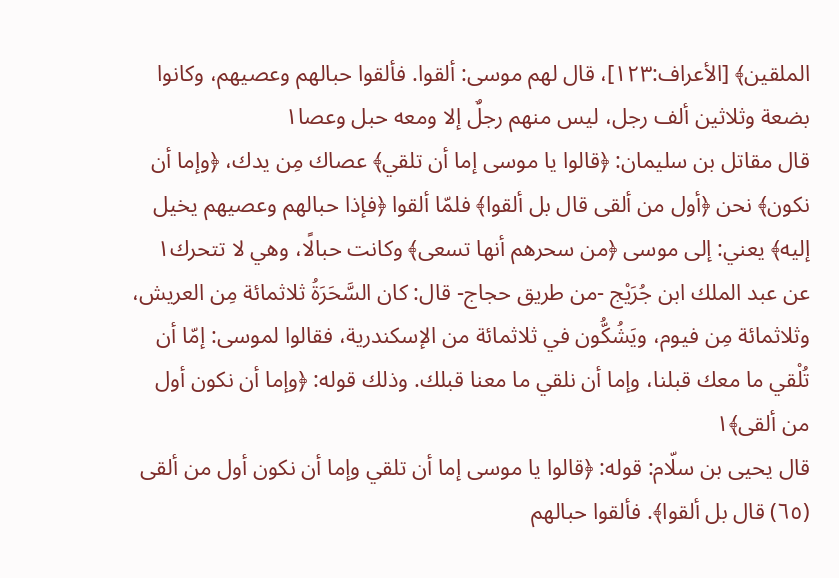الملقين﴾ [الأعراف:١٢٣]، قال لهم موسى: ألقوا. فألقوا حبالهم وعصيهم، وكانوا بضعة وثلاثين ألف رجل، ليس منهم رجلٌ إلا ومعه حبل وعصا١
قال مقاتل بن سليمان: ﴿قالوا يا موسى إما أن تلقي﴾ عصاك مِن يدك، ﴿وإما أن نكون﴾ نحن ﴿أول من ألقى قال بل ألقوا﴾ فلمّا ألقوا ﴿فإذا حبالهم وعصيهم يخيل إليه﴾ يعني: إلى موسى ﴿من سحرهم أنها تسعى﴾ وكانت حبالًا، وهي لا تتحرك١
عن عبد الملك ابن جُرَيْج -من طريق حجاج- قال: كان السَّحَرَةُ ثلاثمائة مِن العريش، وثلاثمائة مِن فيوم، ويَشُكُّون في ثلاثمائة من الإسكندرية، فقالوا لموسى: إمّا أن تُلْقي ما معك قبلنا، وإما أن نلقي ما معنا قبلك. وذلك قوله: ﴿وإما أن نكون أول من ألقى﴾١
قال يحيى بن سلّام: قوله: ﴿قالوا يا موسى إما أن تلقي وإما أن نكون أول من ألقى (٦٥) قال بل ألقوا﴾. فألقوا حبالهم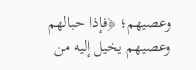وعصيهم؛ ﴿فإذا حبالهم وعصيهم يخيل إليه من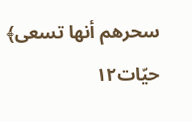سحرهم أنها تسعى﴾ حيّات١٢